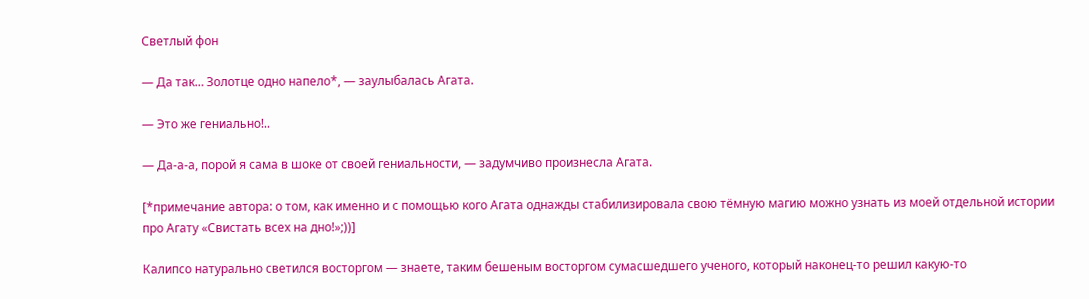Светлый фон

— Да так… Золотце одно напело*, — заулыбалась Агата.

— Это же гениально!..

— Да-а-а, порой я сама в шоке от своей гениальности, — задумчиво произнесла Агата.

[*примечание автора: о том, как именно и с помощью кого Агата однажды стабилизировала свою тёмную магию можно узнать из моей отдельной истории про Агату «Свистать всех на дно!»;))]

Калипсо натурально светился восторгом — знаете, таким бешеным восторгом сумасшедшего ученого, который наконец-то решил какую-то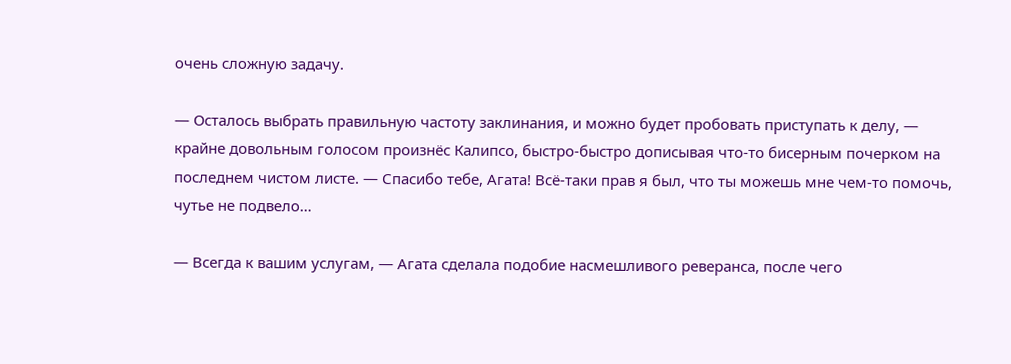очень сложную задачу.

— Осталось выбрать правильную частоту заклинания, и можно будет пробовать приступать к делу, — крайне довольным голосом произнёс Калипсо, быстро-быстро дописывая что-то бисерным почерком на последнем чистом листе. — Спасибо тебе, Агата! Всё-таки прав я был, что ты можешь мне чем-то помочь, чутье не подвело…

— Всегда к вашим услугам, — Агата сделала подобие насмешливого реверанса, после чего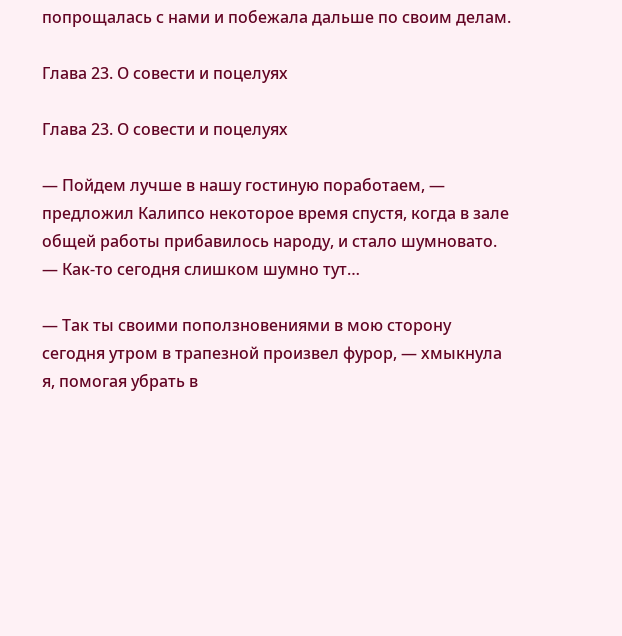попрощалась с нами и побежала дальше по своим делам.

Глава 23. О совести и поцелуях

Глава 23. О совести и поцелуях

— Пойдем лучше в нашу гостиную поработаем, — предложил Калипсо некоторое время спустя, когда в зале общей работы прибавилось народу, и стало шумновато. — Как-то сегодня слишком шумно тут…

— Так ты своими поползновениями в мою сторону сегодня утром в трапезной произвел фурор, — хмыкнула я, помогая убрать в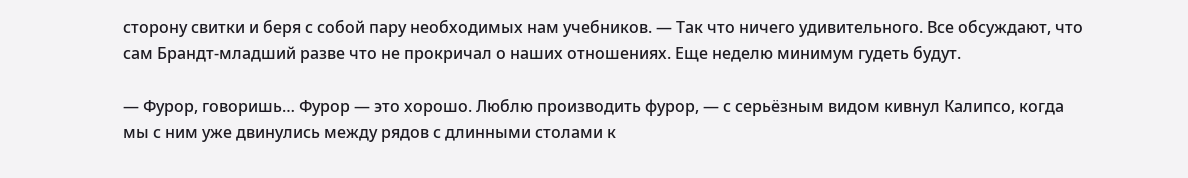сторону свитки и беря с собой пару необходимых нам учебников. — Так что ничего удивительного. Все обсуждают, что сам Брандт-младший разве что не прокричал о наших отношениях. Еще неделю минимум гудеть будут.

— Фурор, говоришь… Фурор — это хорошо. Люблю производить фурор, — с серьёзным видом кивнул Калипсо, когда мы с ним уже двинулись между рядов с длинными столами к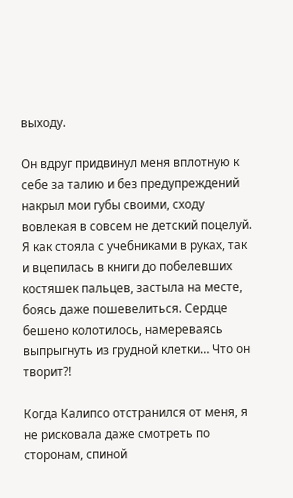выходу.

Он вдруг придвинул меня вплотную к себе за талию и без предупреждений накрыл мои губы своими, сходу вовлекая в совсем не детский поцелуй. Я как стояла с учебниками в руках, так и вцепилась в книги до побелевших костяшек пальцев, застыла на месте, боясь даже пошевелиться. Сердце бешено колотилось, намереваясь выпрыгнуть из грудной клетки… Что он творит?!

Когда Калипсо отстранился от меня, я не рисковала даже смотреть по сторонам, спиной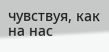чувствуя, как на нас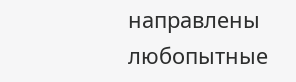направлены любопытные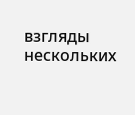взгляды нескольких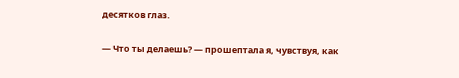десятков глаз.

— Что ты делаешь? — прошептала я, чувствуя, как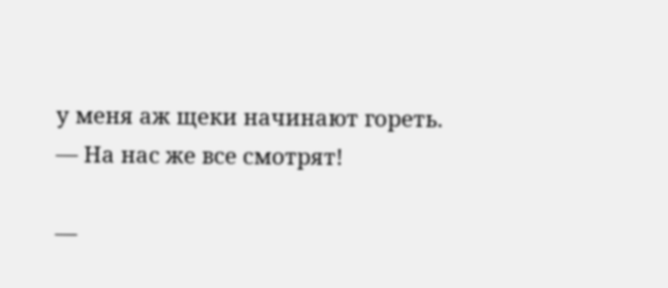у меня аж щеки начинают гореть. — На нас же все смотрят!

—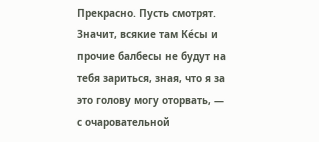Прекрасно. Пусть смотрят. Значит, всякие там Ке́сы и прочие балбесы не будут на тебя зариться, зная, что я за это голову могу оторвать, — с очаровательной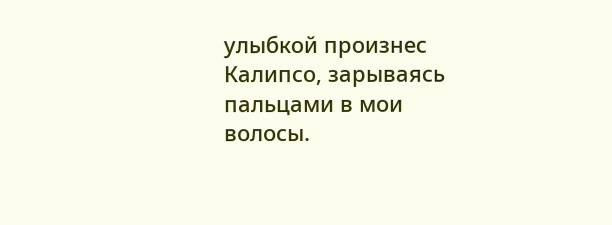улыбкой произнес Калипсо, зарываясь пальцами в мои волосы.